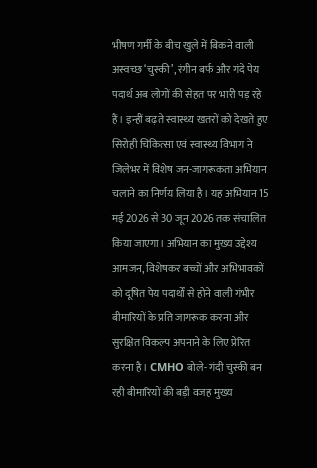भीषण गर्मी के बीच खुले में बिकने वाली अस्वच्छ ‘चुस्की’, रंगीन बर्फ और गंदे पेय पदार्थ अब लोगों की सेहत पर भारी पड़ रहे हैं। इन्हीं बढ़ते स्वास्थ्य खतरों को देखते हुए सिरोही चिकित्सा एवं स्वास्थ्य विभाग ने जिलेभर में विशेष जन-जागरूकता अभियान चलाने का निर्णय लिया है। यह अभियान 15 मई 2026 से 30 जून 2026 तक संचालित किया जाएगा। अभियान का मुख्य उद्देश्य आमजन, विशेषकर बच्चों और अभिभावकों को दूषित पेय पदार्थों से होने वाली गंभीर बीमारियों के प्रति जागरूक करना और सुरक्षित विकल्प अपनाने के लिए प्रेरित करना है। CMHO बोले- गंदी चुस्की बन रही बीमारियों की बड़ी वजह मुख्य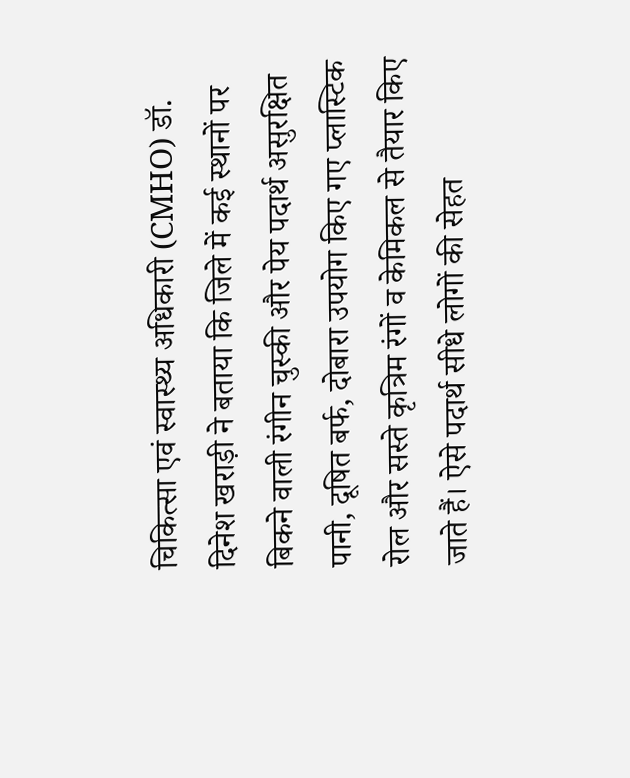चिकित्सा एवं स्वास्थ्य अधिकारी (CMHO) डॉ. दिनेश खराड़ी ने बताया कि जिले में कई स्थानों पर बिकने वाली रंगीन चुस्की और पेय पदार्थ असुरक्षित पानी, दूषित बर्फ, दोबारा उपयोग किए गए प्लास्टिक रोल और सस्ते कृत्रिम रंगों व केमिकल से तैयार किए जाते हैं। ऐसे पदार्थ सीधे लोगों की सेहत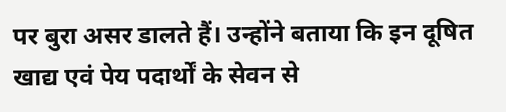पर बुरा असर डालते हैं। उन्होंने बताया कि इन दूषित खाद्य एवं पेय पदार्थों के सेवन से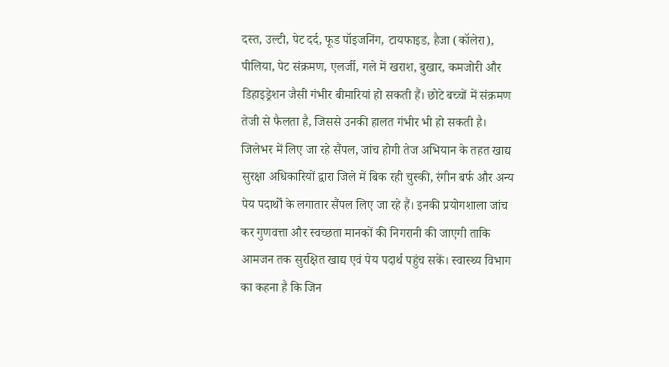दस्त, उल्टी, पेट दर्द, फूड पॉइजनिंग, टायफाइड, हैजा (कॉलेरा), पीलिया, पेट संक्रमण, एलर्जी, गले में खराश, बुखार, कमजोरी और डिहाइड्रेशन जैसी गंभीर बीमारियां हो सकती हैं। छोटे बच्चों में संक्रमण तेजी से फैलता है, जिससे उनकी हालत गंभीर भी हो सकती है। जिलेभर में लिए जा रहे सैंपल, जांच होगी तेज अभियान के तहत खाद्य सुरक्षा अधिकारियों द्वारा जिले में बिक रही चुस्की, रंगीन बर्फ और अन्य पेय पदार्थों के लगातार सैंपल लिए जा रहे हैं। इनकी प्रयोगशाला जांच कर गुणवत्ता और स्वच्छता मानकों की निगरानी की जाएगी ताकि आमजन तक सुरक्षित खाद्य एवं पेय पदार्थ पहुंच सकें। स्वास्थ्य विभाग का कहना है कि जिन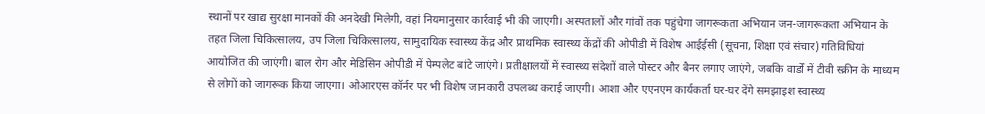स्थानों पर खाद्य सुरक्षा मानकों की अनदेखी मिलेगी, वहां नियमानुसार कार्रवाई भी की जाएगी। अस्पतालों और गांवों तक पहुंचेगा जागरूकता अभियान जन-जागरूकता अभियान के तहत जिला चिकित्सालय, उप जिला चिकित्सालय, सामुदायिक स्वास्थ्य केंद्र और प्राथमिक स्वास्थ्य केंद्रों की ओपीडी में विशेष आईईसी (सूचना, शिक्षा एवं संचार) गतिविधियां आयोजित की जाएंगी। बाल रोग और मेडिसिन ओपीडी में पेम्पलेट बांटे जाएंगे। प्रतीक्षालयों में स्वास्थ्य संदेशों वाले पोस्टर और बैनर लगाए जाएंगे, जबकि वार्डों में टीवी स्क्रीन के माध्यम से लोगों को जागरूक किया जाएगा। ओआरएस कॉर्नर पर भी विशेष जानकारी उपलब्ध कराई जाएगी। आशा और एएनएम कार्यकर्ता घर-घर देंगे समझाइश स्वास्थ्य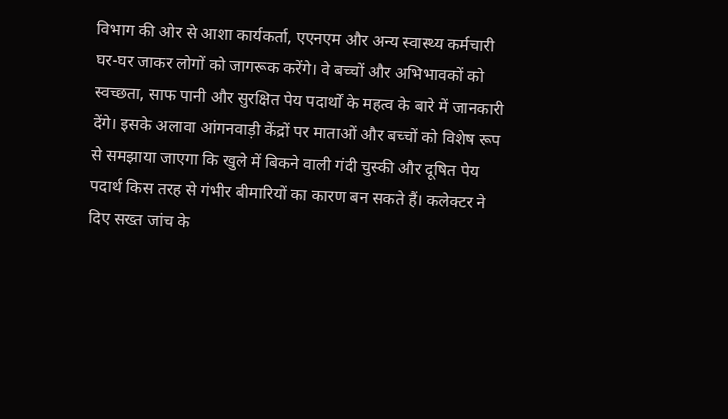विभाग की ओर से आशा कार्यकर्ता, एएनएम और अन्य स्वास्थ्य कर्मचारी घर-घर जाकर लोगों को जागरूक करेंगे। वे बच्चों और अभिभावकों को स्वच्छता, साफ पानी और सुरक्षित पेय पदार्थों के महत्व के बारे में जानकारी देंगे। इसके अलावा आंगनवाड़ी केंद्रों पर माताओं और बच्चों को विशेष रूप से समझाया जाएगा कि खुले में बिकने वाली गंदी चुस्की और दूषित पेय पदार्थ किस तरह से गंभीर बीमारियों का कारण बन सकते हैं। कलेक्टर ने दिए सख्त जांच के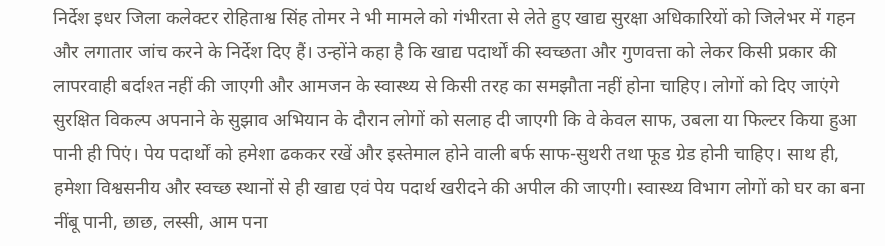निर्देश इधर जिला कलेक्टर रोहिताश्व सिंह तोमर ने भी मामले को गंभीरता से लेते हुए खाद्य सुरक्षा अधिकारियों को जिलेभर में गहन और लगातार जांच करने के निर्देश दिए हैं। उन्होंने कहा है कि खाद्य पदार्थों की स्वच्छता और गुणवत्ता को लेकर किसी प्रकार की लापरवाही बर्दाश्त नहीं की जाएगी और आमजन के स्वास्थ्य से किसी तरह का समझौता नहीं होना चाहिए। लोगों को दिए जाएंगे सुरक्षित विकल्प अपनाने के सुझाव अभियान के दौरान लोगों को सलाह दी जाएगी कि वे केवल साफ, उबला या फिल्टर किया हुआ पानी ही पिएं। पेय पदार्थों को हमेशा ढककर रखें और इस्तेमाल होने वाली बर्फ साफ-सुथरी तथा फूड ग्रेड होनी चाहिए। साथ ही, हमेशा विश्वसनीय और स्वच्छ स्थानों से ही खाद्य एवं पेय पदार्थ खरीदने की अपील की जाएगी। स्वास्थ्य विभाग लोगों को घर का बना नींबू पानी, छाछ, लस्सी, आम पना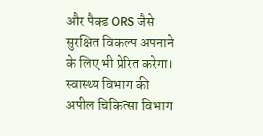और पैक्ड ORS जैसे सुरक्षित विकल्प अपनाने के लिए भी प्रेरित करेगा। स्वास्थ्य विभाग की अपील चिकित्सा विभाग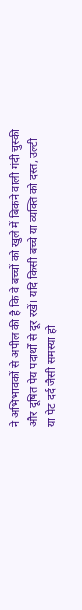ने अभिभावकों से अपील की है कि वे बच्चों को खुले में बिकने वाली गंदी चुस्की और दूषित पेय पदार्थों से दूर रखें। यदि किसी बच्चे या व्यक्ति को दस्त, उल्टी या पेट दर्द जैसी समस्या हो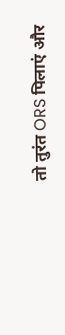तो तुरंत ORS पिलाएं और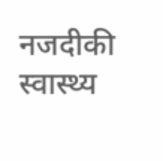नजदीकी स्वास्थ्य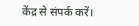केंद्र से संपर्क करें।